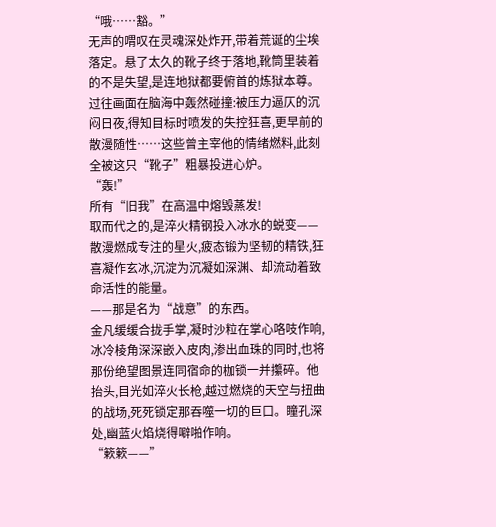“哦……豁。”
无声的喟叹在灵魂深处炸开,带着荒诞的尘埃落定。悬了太久的靴子终于落地,靴筒里装着的不是失望,是连地狱都要俯首的炼狱本尊。
过往画面在脑海中轰然碰撞:被压力逼仄的沉闷日夜,得知目标时喷发的失控狂喜,更早前的散漫随性……这些曾主宰他的情绪燃料,此刻全被这只“靴子”粗暴投进心炉。
“轰!”
所有“旧我”在高温中熔毁蒸发!
取而代之的,是淬火精钢投入冰水的蜕变——散漫燃成专注的星火,疲态锻为坚韧的精铁,狂喜凝作玄冰,沉淀为沉凝如深渊、却流动着致命活性的能量。
——那是名为“战意”的东西。
金凡缓缓合拢手掌,凝时沙粒在掌心咯吱作响,冰冷棱角深深嵌入皮肉,渗出血珠的同时,也将那份绝望图景连同宿命的枷锁一并攥碎。他抬头,目光如淬火长枪,越过燃烧的天空与扭曲的战场,死死锁定那吞噬一切的巨口。瞳孔深处,幽蓝火焰烧得噼啪作响。
“簌簌——”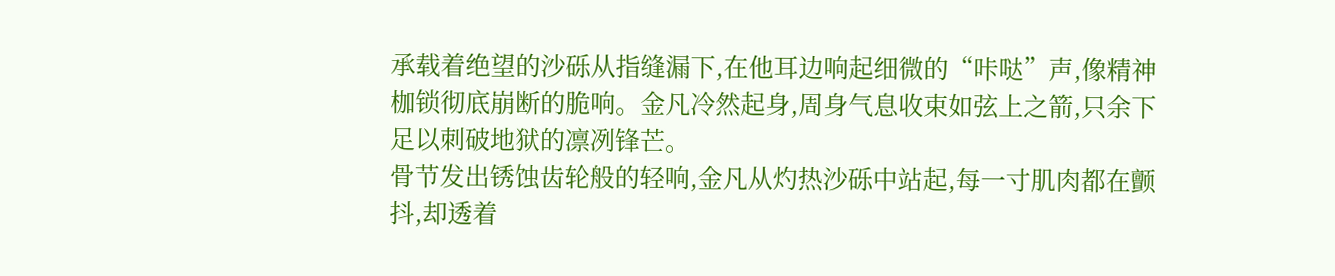承载着绝望的沙砾从指缝漏下,在他耳边响起细微的“咔哒”声,像精神枷锁彻底崩断的脆响。金凡冷然起身,周身气息收束如弦上之箭,只余下足以刺破地狱的凛冽锋芒。
骨节发出锈蚀齿轮般的轻响,金凡从灼热沙砾中站起,每一寸肌肉都在颤抖,却透着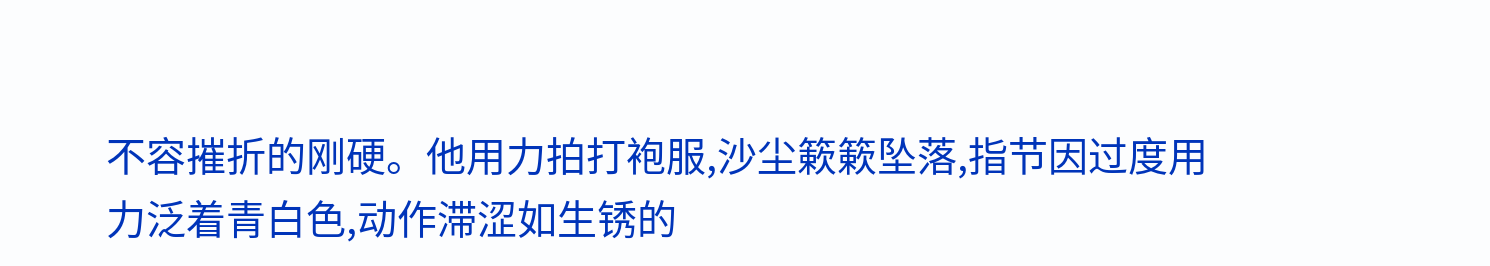不容摧折的刚硬。他用力拍打袍服,沙尘簌簌坠落,指节因过度用力泛着青白色,动作滞涩如生锈的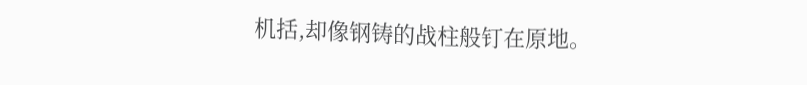机括,却像钢铸的战柱般钉在原地。